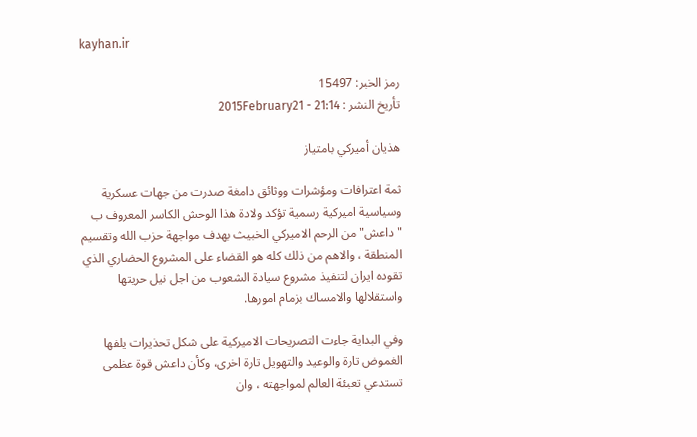kayhan.ir

رمز الخبر: 15497
تأريخ النشر : 2015February21 - 21:14

هذيان أميركي بامتياز

ثمة اعترافات ومؤشرات ووثائق دامغة صدرت من جهات عسكرية وسياسية اميركية رسمية تؤكد ولادة هذا الوحش الكاسر المعروف ب "داعش" من الرحم الاميركي الخبيث بهدف مواجهة حزب الله وتقسيم المنطقة ، والاهم من ذلك كله هو القضاء على المشروع الحضاري الذي تقوده ايران لتنفيذ مشروع سيادة الشعوب من اجل نيل حريتها واستقلالها والامساك بزمام امورها.

وفي البداية جاءت التصريحات الاميركية على شكل تحذيرات يلفها الغموض تارة والوعيد والتهويل تارة اخرى، وكأن داعش قوة عظمى تستدعي تعبئة العالم لمواجهته ، وان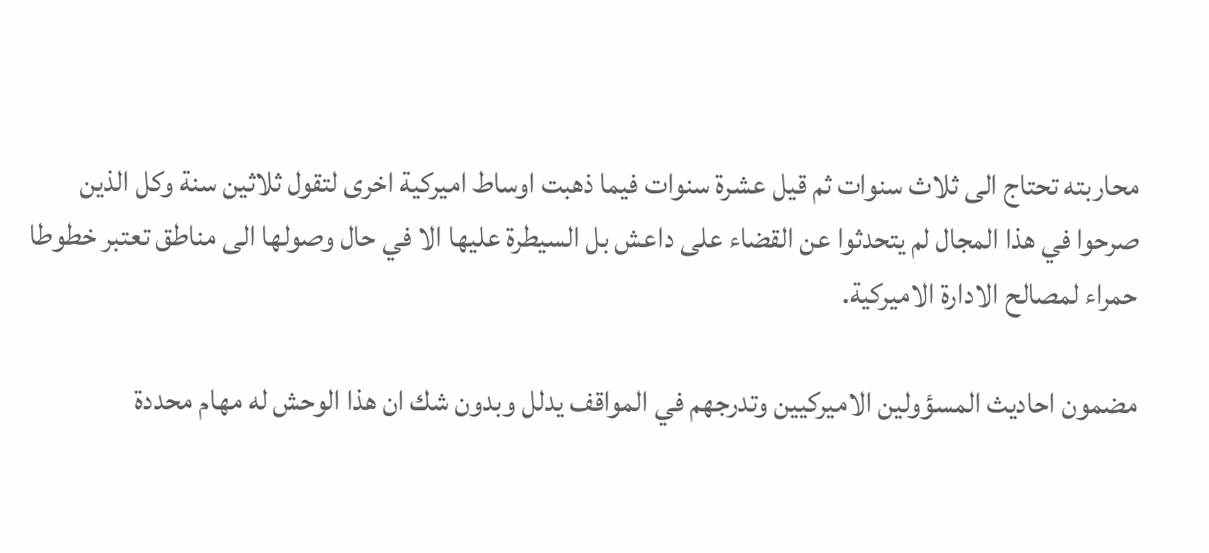محاربته تحتاج الى ثلاث سنوات ثم قيل عشرة سنوات فيما ذهبت اوساط اميركية اخرى لتقول ثلاثين سنة وكل الذين صرحوا في هذا المجال لم يتحدثوا عن القضاء على داعش بل السيطرة عليها الا في حال وصولها الى مناطق تعتبر خطوطا حمراء لمصالح الادارة الاميركية.

مضمون احاديث المسؤولين الاميركيين وتدرجهم في المواقف يدلل وبدون شك ان هذا الوحش له مهام محددة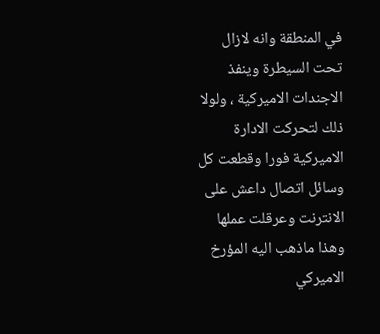في المنطقة وانه لازال تحت السيطرة وينفذ الاجندات الاميركية ، ولولا ذلك لتحركت الادارة الاميركية فورا وقطعت كل وسائل اتصال داعش على الانترنت وعرقلت عملها وهذا ماذهب اليه المؤرخ الاميركي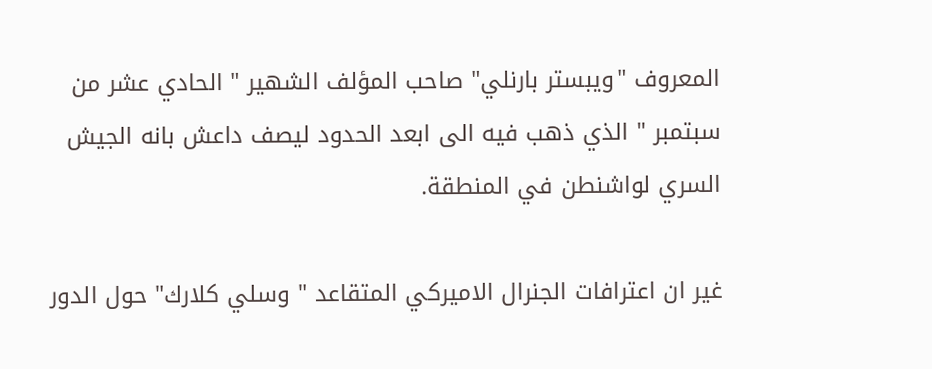المعروف "ويبستر بارنلي" صاحب المؤلف الشهير " الحادي عشر من سبتمبر " الذي ذهب فيه الى ابعد الحدود ليصف داعش بانه الجيش السري لواشنطن في المنطقة.

غير ان اعترافات الجنرال الاميركي المتقاعد " وسلي كلارك" حول الدور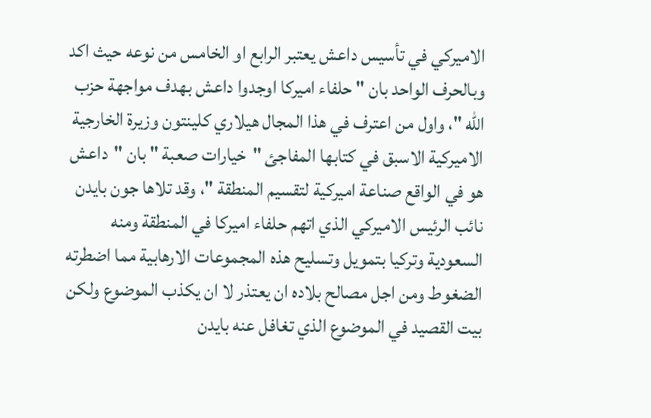الاميركي في تأسيس داعش يعتبر الرابع او الخامس من نوعه حيث اكد وبالحرف الواحد بان " حلفاء اميركا اوجدوا داعش بهدف مواجهة حزب الله "، واول من اعترف في هذا المجال هيلاري كلينتون وزيرة الخارجية الاميركية الاسبق في كتابها المفاجئ "خيارات صعبة " بان "داعش هو في الواقع صناعة اميركية لتقسيم المنطقة "، وقد تلاها جون بايدن نائب الرئيس الاميركي الذي اتهم حلفاء اميركا في المنطقة ومنه السعودية وتركيا بتمويل وتسليح هذه المجموعات الارهابية مما اضطرته الضغوط ومن اجل مصالح بلاده ان يعتذر لا ان يكذب الموضوع ولكن بيت القصيد في الموضوع الذي تغافل عنه بايدن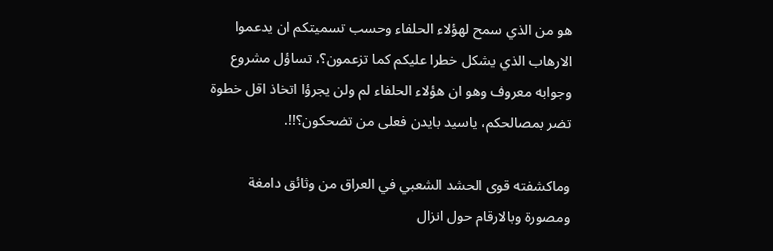هو من الذي سمح لهؤلاء الحلفاء وحسب تسميتكم ان يدعموا الارهاب الذي يشكل خطرا عليكم كما تزعمون؟، تساؤل مشروع وجوابه معروف وهو ان هؤلاء الحلفاء لم ولن يجرؤا اتخاذ اقل خطوة تضر بمصالحكم، ياسيد بايدن فعلى من تضحكون؟!!.

وماكشفته قوى الحشد الشعبي في العراق من وثائق دامغة ومصورة وبالارقام حول انزال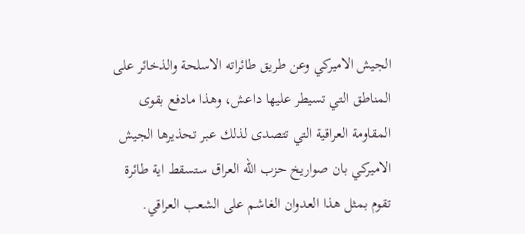الجيش الاميركي وعن طريق طائراته الاسلحة والذخائر على المناطق التي تسيطر عليها داعش، وهذا مادفع بقوى المقاومة العراقية التي تتصدى لذلك عبر تحذيرها الجيش الاميركي بان صواريخ حزب الله العراق ستسقط اية طائرة تقوم بمثل هذا العدوان الغاشم على الشعب العراقي.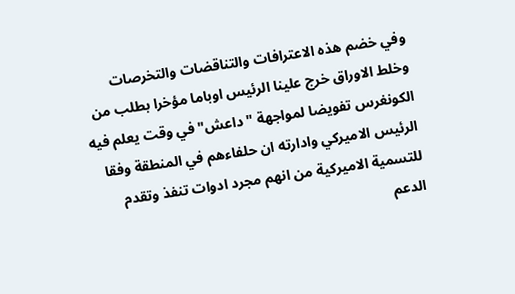وفي خضم هذه الاعترافات والتناقضات والتخرصات وخلط الاوراق خرج علينا الرئيس اوباما مؤخرا بطلب من الكونغرس تفويضا لمواجهة "داعش" في وقت يعلم فيه الرئيس الاميركي وادارته ان حلفاءهم في المنطقة وفقا للتسمية الاميركية من انهم مجرد ادوات تنفذ وتقدم الدعم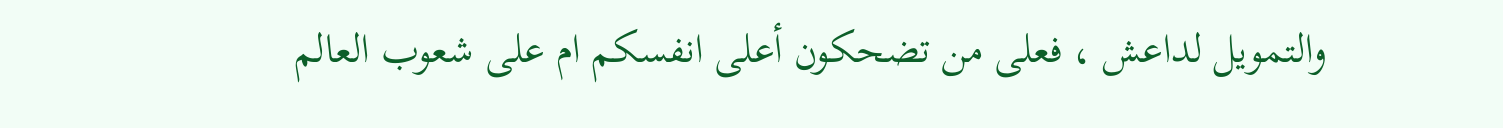والتمويل لداعش ، فعلى من تضحكون أعلى انفسكم ام على شعوب العالم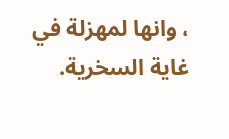، وانها لمهزلة في غاية السخرية.